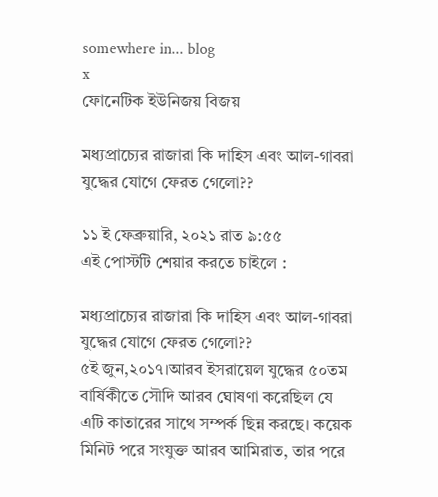somewhere in... blog
x
ফোনেটিক ইউনিজয় বিজয়

মধ্যপ্রাচ্যের রাজারা কি দাহিস এবং আল-গাবরা যুদ্ধের যোগে ফেরত গেলো??

১১ ই ফেব্রুয়ারি, ২০২১ রাত ৯:৫৫
এই পোস্টটি শেয়ার করতে চাইলে :

মধ্যপ্রাচ্যের রাজারা কি দাহিস এবং আল-গাবরা যুদ্ধের যোগে ফেরত গেলো??
৫ই জুন,২০১৭।আরব ইসরায়েল যুদ্ধের ৫০তম বার্ষিকীতে সৌদি আরব ঘোষণা করেছিল যে এটি কাতারের সাথে সম্পর্ক ছিন্ন করছে। কয়েক মিনিট পরে সংযুক্ত আরব আমিরাত, তার পরে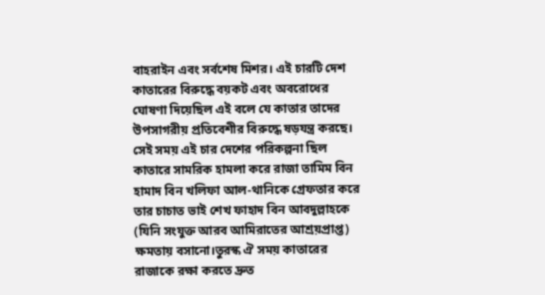বাহরাইন এবং সর্বশেষ মিশর। এই চারটি দেশ কাতারের বিরুদ্ধে বয়কট এবং অবরোধের ঘোষণা দিয়েছিল এই বলে যে কাতার তাদের উপসাগরীয় প্রতিবেশীর বিরুদ্ধে ষড়যন্ত্র করছে।
সেই সময় এই চার দেশের পরিকল্পনা ছিল কাতারে সামরিক হামলা করে রাজা তামিম বিন হামাদ বিন খলিফা আল-থানিকে গ্রেফতার করে তার চাচাত ভাই শেখ ফাহাদ বিন আবদুল্লাহকে (যিনি সংযুক্ত আরব আমিরাতের আশ্রয়প্রাপ্ত) ক্ষমতায় বসানো।তুরস্ক ঐ সময় কাতারের রাজাকে রক্ষা করতে দ্রুত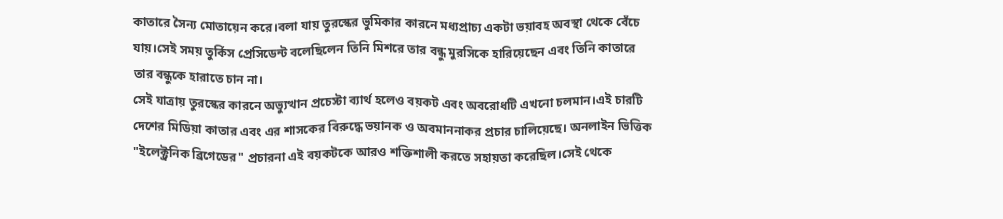কাতারে সৈন্য মোতায়েন করে।বলা যায় তুরস্কের ভুমিকার কারনে মধ্যপ্রাচ্য একটা ভয়াবহ অবস্থা থেকে বেঁচে যায়।সেই সময় তুর্কিস প্রেসিডেন্ট বলেছিলেন তিনি মিশরে তার বন্ধু মুরসিকে হারিয়েছেন এবং তিনি কাতারে তার বন্ধুকে হারাতে চান না।
সেই যাত্রায় তুরস্কের কারনে অভ্যুত্থান প্রচেস্টা ব্যার্থ হলেও বয়কট এবং অবরোধটি এখনো চলমান।এই চারটি দেশের মিডিয়া কাতার এবং এর শাসকের বিরুদ্ধে ভয়ানক ও অবমাননাকর প্রচার চালিয়েছে। অনলাইন ভিত্তিক "ইলেক্ট্রনিক ব্রিগেডের" প্রচারনা এই বয়কটকে আরও শক্তিশালী করতে সহায়তা করেছিল।সেই থেকে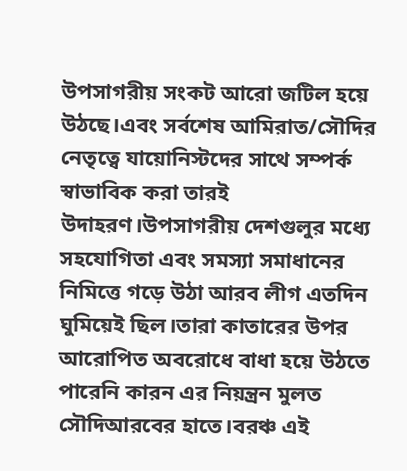উপসাগরীয় সংকট আরো জটিল হয়ে উঠছে।এবং সর্বশেষ আমিরাত/সৌদির নেতৃত্বে যায়োনিস্টদের সাথে সম্পর্ক স্বাভাবিক করা তারই উদাহরণ।উপসাগরীয় দেশগুলুর মধ্যে সহযোগিতা এবং সমস্যা সমাধানের নিমিত্তে গড়ে উঠা আরব লীগ এতদিন ঘুমিয়েই ছিল।তারা কাতারের উপর আরোপিত অবরোধে বাধা হয়ে উঠতে পারেনি কারন এর নিয়ন্ত্রন মুলত সৌদিআরবের হাতে।বরঞ্চ এই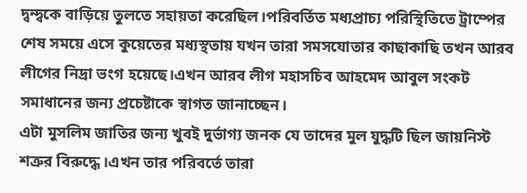দ্বন্দ্বকে বাড়িয়ে তুলতে সহায়তা করেছিল।পরিবর্তিত মধ্যপ্রাচ্য পরিস্থিতিতে ট্রাম্পের শেষ সময়ে এসে কুয়েতের মধ্যস্থতায় যখন তারা সমসযোতার কাছাকাছি তখন আরব লীগের নিদ্রা ভংগ হয়েছে।এখন আরব লীগ মহাসচিব আহমেদ আবুল সংকট সমাধানের জন্য প্রচেষ্টাকে স্বাগত জানাচ্ছেন।
এটা মুসলিম জাতির জন্য খুবই দুর্ভাগ্য জনক যে তাদের মুল যুদ্ধটি ছিল জায়নিস্ট শত্রুর বিরুদ্ধে।এখন তার পরিবর্তে তারা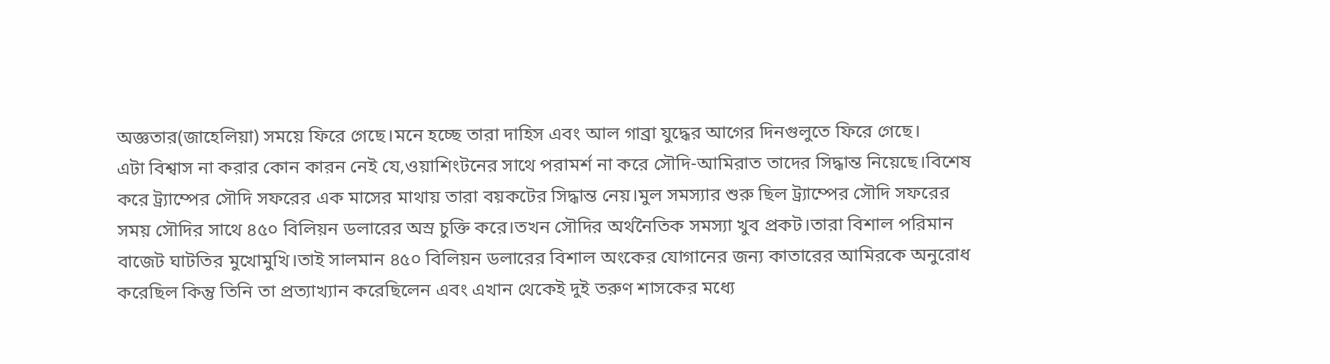অজ্ঞতার(জাহেলিয়া) সময়ে ফিরে গেছে।মনে হচ্ছে তারা দাহিস এবং আল গাব্রা যুদ্ধের আগের দিনগুলুতে ফিরে গেছে।
এটা বিশ্বাস না করার কোন কারন নেই যে,ওয়াশিংটনের সাথে পরামর্শ না করে সৌদি-আমিরাত তাদের সিদ্ধান্ত নিয়েছে।বিশেষ করে ট্র্যাম্পের সৌদি সফরের এক মাসের মাথায় তারা বয়কটের সিদ্ধান্ত নেয়।মুল সমস্যার শুরু ছিল ট্র্যাম্পের সৌদি সফরের সময় সৌদির সাথে ৪৫০ বিলিয়ন ডলারের অস্র চুক্তি করে।তখন সৌদির অর্থনৈতিক সমস্যা খুব প্রকট।তারা বিশাল পরিমান বাজেট ঘাটতির মুখোমুখি।তাই সালমান ৪৫০ বিলিয়ন ডলারের বিশাল অংকের যোগানের জন্য কাতারের আমিরকে অনুরোধ করেছিল কিন্তু তিনি তা প্রত্যাখ্যান করেছিলেন এবং এখান থেকেই দুই তরুণ শাসকের মধ্যে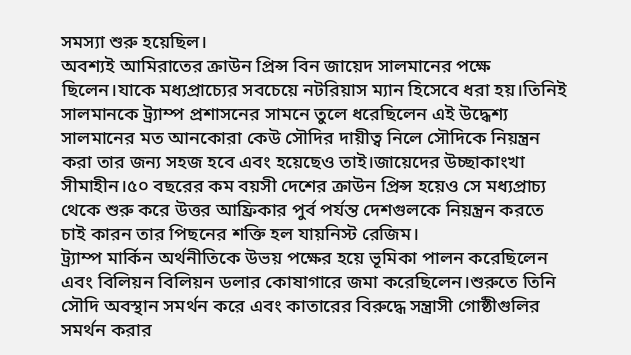সমস্যা শুরু হয়েছিল।
অবশ্যই আমিরাতের ক্রাউন প্রিন্স বিন জায়েদ সালমানের পক্ষে ছিলেন।যাকে মধ্যপ্রাচ্যের সবচেয়ে নটরিয়াস ম্যান হিসেবে ধরা হয়।তিনিই সালমানকে ট্র্যাম্প প্রশাসনের সামনে তুলে ধরেছিলেন এই উদ্ধেশ্য সালমানের মত আনকোরা কেউ সৌদির দায়ীত্ব নিলে সৌদিকে নিয়ন্ত্রন করা তার জন্য সহজ হবে এবং হয়েছেও তাই।জায়েদের উচ্ছাকাংখা সীমাহীন।৫০ বছরের কম বয়সী দেশের ক্রাউন প্রিন্স হয়েও সে মধ্যপ্রাচ্য থেকে শুরু করে উত্তর আফ্রিকার পুর্ব পর্যন্ত দেশগুলকে নিয়ন্ত্রন করতে চাই কারন তার পিছনের শক্তি হল যায়নিস্ট রেজিম।
ট্র্যাম্প মার্কিন অর্থনীতিকে উভয় পক্ষের হয়ে ভূমিকা পালন করেছিলেন এবং বিলিয়ন বিলিয়ন ডলার কোষাগারে জমা করেছিলেন।শুরুতে তিনি সৌদি অবস্থান সমর্থন করে এবং কাতারের বিরুদ্ধে সন্ত্রাসী গোষ্ঠীগুলির সমর্থন করার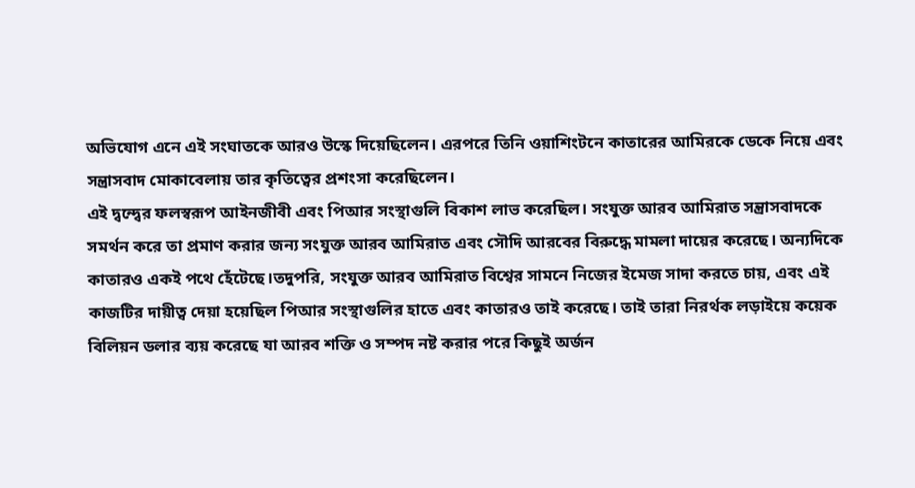অভিযোগ এনে এই সংঘাতকে আরও উস্কে দিয়েছিলেন। এরপরে তিনি ওয়াশিংটনে কাতারের আমিরকে ডেকে নিয়ে এবং সন্ত্রাসবাদ মোকাবেলায় তার কৃতিত্বের প্রশংসা করেছিলেন।
এই দ্বন্দ্বের ফলস্বরূপ আইনজীবী এবং পিআর সংস্থাগুলি বিকাশ লাভ করেছিল। সংযুক্ত আরব আমিরাত সন্ত্রাসবাদকে সমর্থন করে তা প্রমাণ করার জন্য সংযুক্ত আরব আমিরাত এবং সৌদি আরবের বিরুদ্ধে মামলা দায়ের করেছে। অন্যদিকে কাতারও একই পথে হেঁটেছে।তদুপরি, সংযুক্ত আরব আমিরাত বিশ্বের সামনে নিজের ইমেজ সাদা করতে চায়, এবং এই কাজটির দায়ীত্ব দেয়া হয়েছিল পিআর সংস্থাগুলির হাতে এবং কাতারও তাই করেছে। তাই তারা নিরর্থক লড়াইয়ে কয়েক বিলিয়ন ডলার ব্যয় করেছে যা আরব শক্তি ও সম্পদ নষ্ট করার পরে কিছুই অর্জন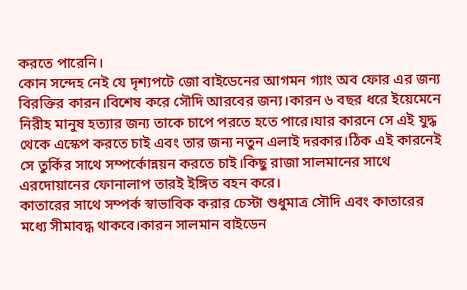করতে পারেনি।
কোন সন্দেহ নেই যে দৃশ্যপটে জো বাইডেনের আগমন গ্যাং অব ফোর এর জন্য বিরক্তির কারন।বিশেষ করে সৌদি আরবের জন্য।কারন ৬ বছর ধরে ইয়েমেনে নিরীহ মানুষ হত্যার জন্য তাকে চাপে পরতে হতে পারে।যার কারনে সে এই যুদ্ধ থেকে এস্কেপ করতে চাই এবং তার জন্য নতুন এলাই দরকার।ঠিক এই কারনেই সে তুর্কির সাথে সম্পর্কোন্নয়ন করতে চাই।কিছু রাজা সালমানের সাথে এরদোয়ানের ফোনালাপ তারই ইঙ্গিত বহন করে।
কাতারের সাথে সম্পর্ক স্বাভাবিক করার চেস্টা শুধুমাত্র সৌদি এবং কাতারের মধ্যে সীমাবদ্ধ থাকবে।কারন সালমান বাইডেন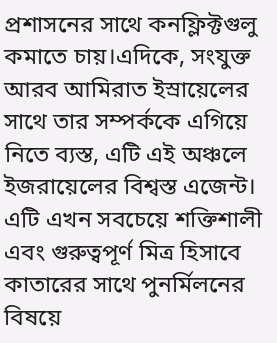প্রশাসনের সাথে কনফ্লিক্টগুলু কমাতে চায়।এদিকে, সংযুক্ত আরব আমিরাত ইস্রায়েলের সাথে তার সম্পর্ককে এগিয়ে নিতে ব্যস্ত, এটি এই অঞ্চলে ইজরায়েলের বিশ্বস্ত এজেন্ট। এটি এখন সবচেয়ে শক্তিশালী এবং গুরুত্বপূর্ণ মিত্র হিসাবে কাতারের সাথে পুনর্মিলনের বিষয়ে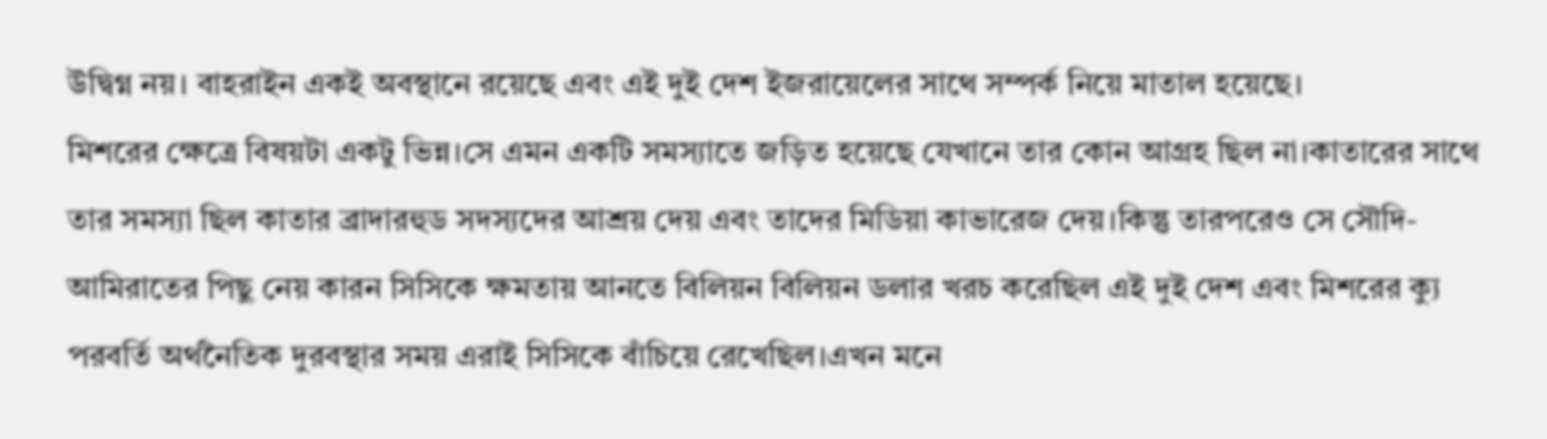উদ্বিগ্ন নয়। বাহরাইন একই অবস্থানে রয়েছে এবং এই দুই দেশ ইজরায়েলের সাথে সম্পর্ক নিয়ে মাতাল হয়েছে।
মিশরের ক্ষেত্রে বিষয়টা একটু ভিন্ন।সে এমন একটি সমস্যাতে জড়িত হয়েছে যেখানে তার কোন আগ্রহ ছিল না।কাতারের সাথে তার সমস্যা ছিল কাতার ব্রাদারহুড সদস্যদের আশ্রয় দেয় এবং তাদের মিডিয়া কাভারেজ দেয়।কিন্তু তারপরেও সে সৌদি-আমিরাতের পিছু নেয় কারন সিসিকে ক্ষমতায় আনতে বিলিয়ন বিলিয়ন ডলার খরচ করেছিল এই দুই দেশ এবং মিশরের ক্যু পরবর্তি অর্থনৈতিক দুরবস্থার সময় এরাই সিসিকে বাঁচিয়ে রেখেছিল।এখন মনে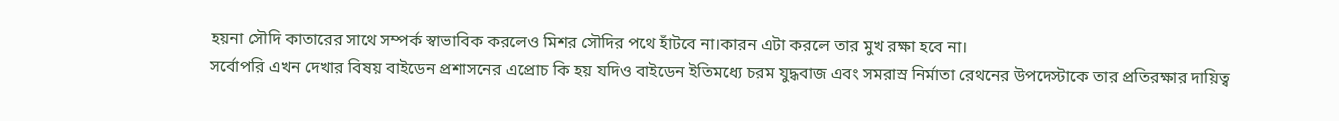হয়না সৌদি কাতারের সাথে সম্পর্ক স্বাভাবিক করলেও মিশর সৌদির পথে হাঁটবে না।কারন এটা করলে তার মুখ রক্ষা হবে না।
সর্বোপরি এখন দেখার বিষয় বাইডেন প্রশাসনের এপ্রোচ কি হয় যদিও বাইডেন ইতিমধ্যে চরম যুদ্ধবাজ এবং সমরাস্র নির্মাতা রেথনের উপদেস্টাকে তার প্রতিরক্ষার দায়িত্ব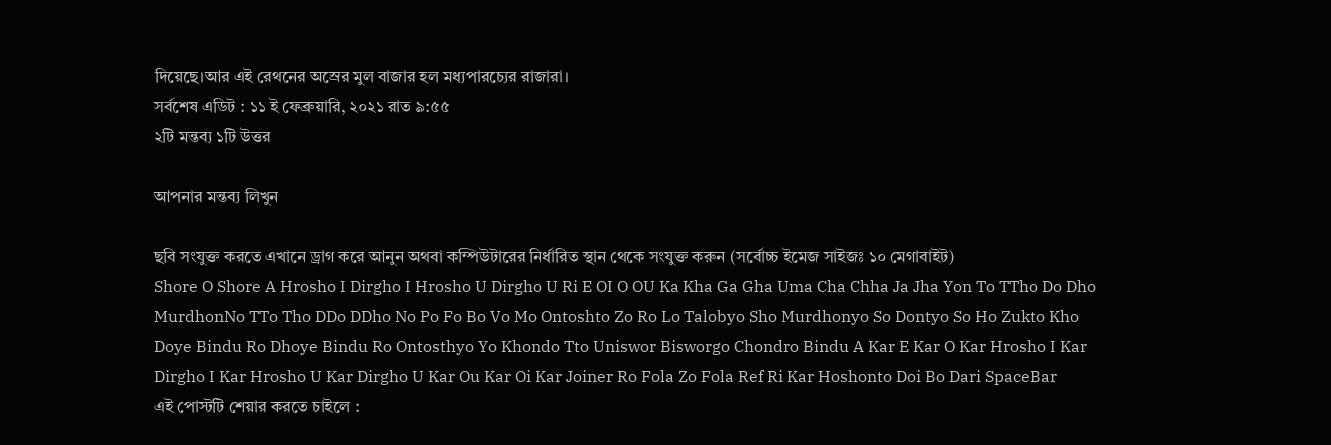দিয়েছে।আর এই রেথনের অস্রের মুল বাজার হল মধ্যপারচ্যের রাজারা।
সর্বশেষ এডিট : ১১ ই ফেব্রুয়ারি, ২০২১ রাত ৯:৫৫
২টি মন্তব্য ১টি উত্তর

আপনার মন্তব্য লিখুন

ছবি সংযুক্ত করতে এখানে ড্রাগ করে আনুন অথবা কম্পিউটারের নির্ধারিত স্থান থেকে সংযুক্ত করুন (সর্বোচ্চ ইমেজ সাইজঃ ১০ মেগাবাইট)
Shore O Shore A Hrosho I Dirgho I Hrosho U Dirgho U Ri E OI O OU Ka Kha Ga Gha Uma Cha Chha Ja Jha Yon To TTho Do Dho MurdhonNo TTo Tho DDo DDho No Po Fo Bo Vo Mo Ontoshto Zo Ro Lo Talobyo Sho Murdhonyo So Dontyo So Ho Zukto Kho Doye Bindu Ro Dhoye Bindu Ro Ontosthyo Yo Khondo Tto Uniswor Bisworgo Chondro Bindu A Kar E Kar O Kar Hrosho I Kar Dirgho I Kar Hrosho U Kar Dirgho U Kar Ou Kar Oi Kar Joiner Ro Fola Zo Fola Ref Ri Kar Hoshonto Doi Bo Dari SpaceBar
এই পোস্টটি শেয়ার করতে চাইলে :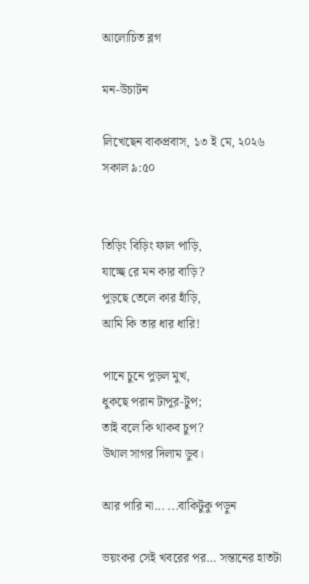আলোচিত ব্লগ

মন-উচাটন

লিখেছেন বাকপ্রবাস, ১৩ ই মে, ২০২৬ সকাল ৯:৫০


তিড়িং বিড়িং ফাল পাড়ি,
যাচ্ছে রে মন কার বাড়ি?
পুড়ছে তেলে কার হাঁড়ি,
আমি কি তার ধার ধারি!

পানে চুনে পুড়ল মুখ,
ধুকছে পরান টাপুর-টুপ;
তাই বলে কি থাকব চুপ?
উথাল সাগর দিলাম ডুব।

আর পারি না... ...বাকিটুকু পড়ুন

ভয়ংকর সেই খবরের পর… সন্তানের হাতটা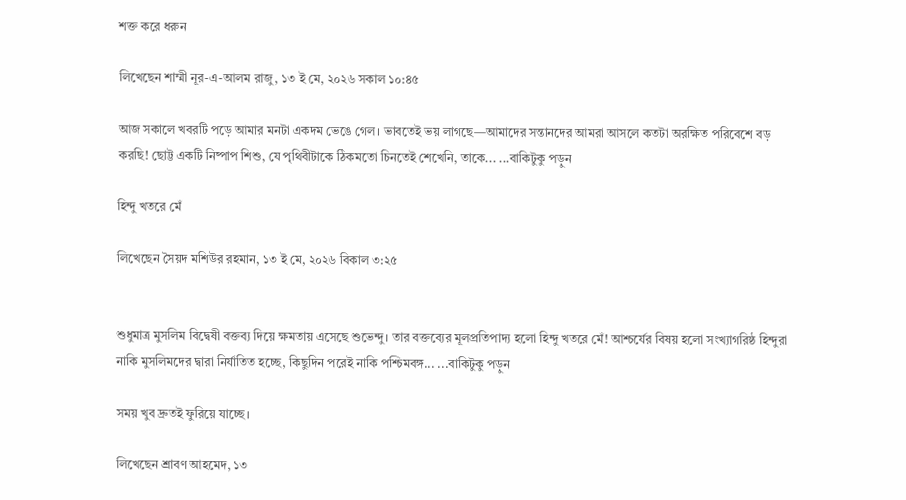শক্ত করে ধরুন

লিখেছেন শাম্মী নূর-এ-আলম রাজু, ১৩ ই মে, ২০২৬ সকাল ১০:৪৫

আজ সকালে খবরটি পড়ে আমার মনটা একদম ভেঙে গেল। ভাবতেই ভয় লাগছে—আমাদের সন্তানদের আমরা আসলে কতটা অরক্ষিত পরিবেশে বড় করছি! ছোট্ট একটি নিষ্পাপ শিশু, যে পৃথিবীটাকে ঠিকমতো চিনতেই শেখেনি, তাকে... ...বাকিটুকু পড়ুন

হিন্দু খতরে মেঁ

লিখেছেন সৈয়দ মশিউর রহমান, ১৩ ই মে, ২০২৬ বিকাল ৩:২৫


শুধুমাত্র মুসলিম বিদ্বেষী বক্তব্য দিয়ে ক্ষমতায় এসেছে শুভেন্দু। তার বক্তব্যের মূলপ্রতিপাদ্য হলো হিন্দু খতরে মেঁ! আশ্চর্যের বিষয় হলো সংখ্যাগরিষ্ঠ হিন্দুরা নাকি মুসলিমদের দ্বারা নির্যাতিত হচ্ছে, কিছুদিন পরেই নাকি পশ্চিমবঙ্গ... ...বাকিটুকু পড়ুন

সময় খুব দ্রুতই ফুরিয়ে যাচ্ছে।

লিখেছেন শ্রাবণ আহমেদ, ১৩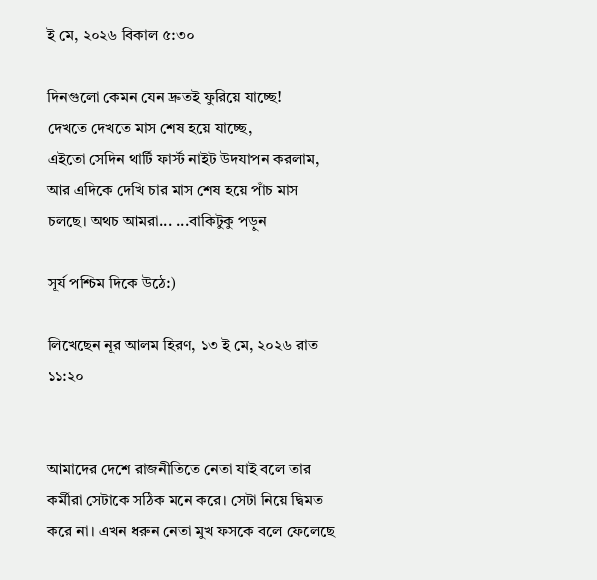ই মে, ২০২৬ বিকাল ৫:৩০

দিনগুলো কেমন যেন দ্রুতই ফুরিয়ে যাচ্ছে!
দেখতে দেখতে মাস শেষ হয়ে যাচ্ছে,
এইতো সেদিন থার্টি ফার্স্ট নাইট উদযাপন করলাম,
আর এদিকে দেখি চার মাস শেষ হয়ে পাঁচ মাস চলছে। অথচ আমরা... ...বাকিটুকু পড়ুন

সূর্য পশ্চিম দিকে উঠে:)

লিখেছেন নূর আলম হিরণ, ১৩ ই মে, ২০২৬ রাত ১১:২০


আমাদের দেশে রাজনীতিতে নেতা যাই বলে তার কর্মীরা সেটাকে সঠিক মনে করে। সেটা নিয়ে দ্বিমত করে না। এখন ধরুন নেতা মুখ ফসকে বলে ফেলেছে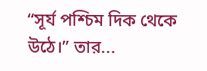“সূর্য পশ্চিম দিক থেকে উঠে।” তার...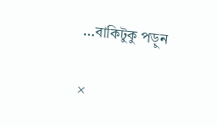...বাকিটুকু পড়ুন

×